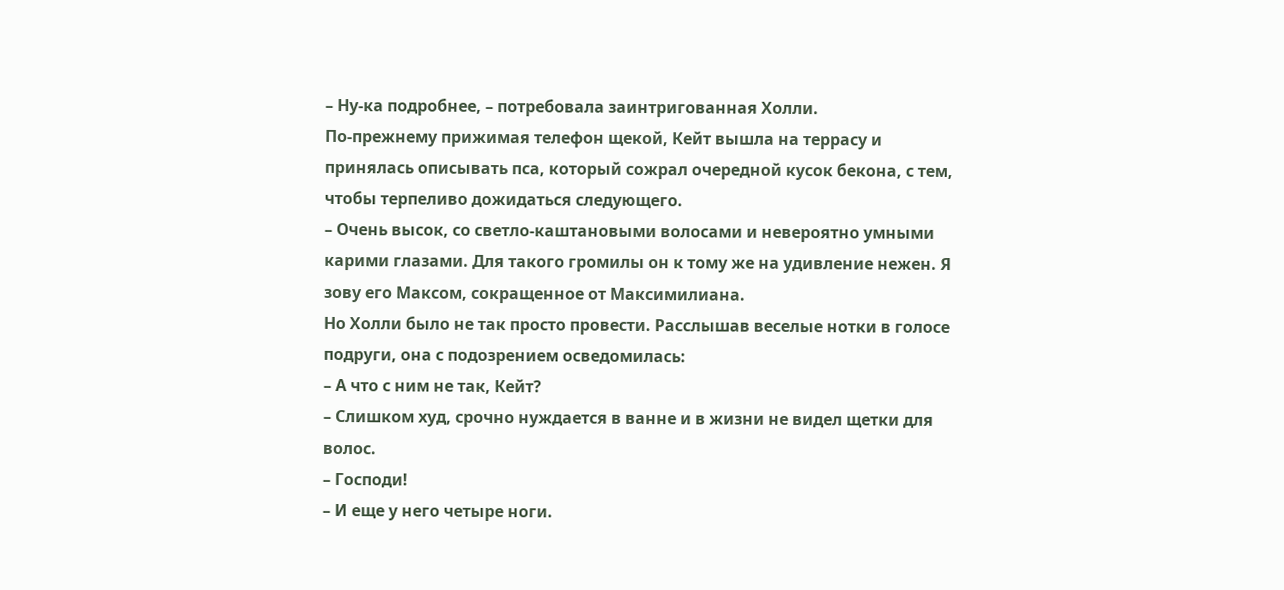– Ну-ка подробнее, – потребовала заинтригованная Холли.
По-прежнему прижимая телефон щекой, Кейт вышла на террасу и принялась описывать пса, который сожрал очередной кусок бекона, с тем, чтобы терпеливо дожидаться следующего.
– Очень высок, со светло-каштановыми волосами и невероятно умными карими глазами. Для такого громилы он к тому же на удивление нежен. Я зову его Максом, сокращенное от Максимилиана.
Но Холли было не так просто провести. Расслышав веселые нотки в голосе подруги, она с подозрением осведомилась:
– А что с ним не так, Кейт?
– Слишком худ, срочно нуждается в ванне и в жизни не видел щетки для волос.
– Господи!
– И еще у него четыре ноги.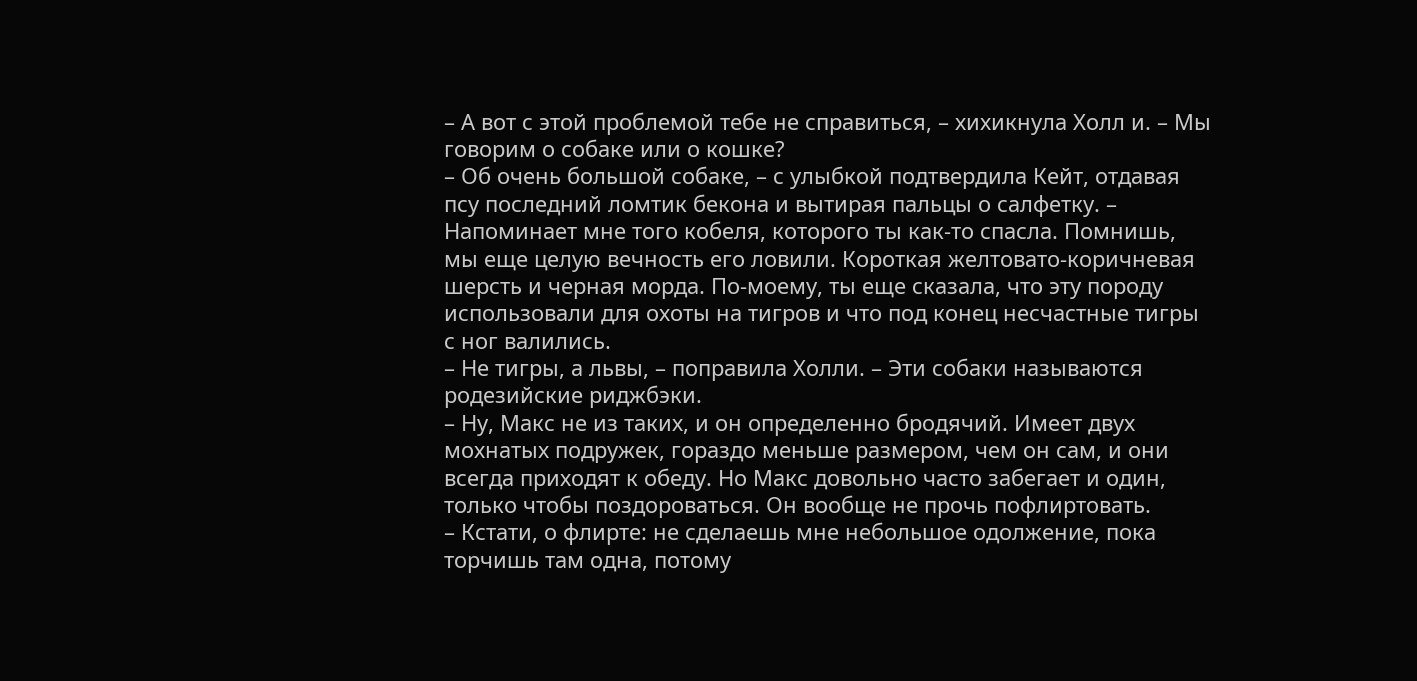– А вот с этой проблемой тебе не справиться, – хихикнула Холл и. – Мы говорим о собаке или о кошке?
– Об очень большой собаке, – с улыбкой подтвердила Кейт, отдавая псу последний ломтик бекона и вытирая пальцы о салфетку. – Напоминает мне того кобеля, которого ты как-то спасла. Помнишь, мы еще целую вечность его ловили. Короткая желтовато-коричневая шерсть и черная морда. По-моему, ты еще сказала, что эту породу использовали для охоты на тигров и что под конец несчастные тигры с ног валились.
– Не тигры, а львы, – поправила Холли. – Эти собаки называются родезийские риджбэки.
– Ну, Макс не из таких, и он определенно бродячий. Имеет двух мохнатых подружек, гораздо меньше размером, чем он сам, и они всегда приходят к обеду. Но Макс довольно часто забегает и один, только чтобы поздороваться. Он вообще не прочь пофлиртовать.
– Кстати, о флирте: не сделаешь мне небольшое одолжение, пока торчишь там одна, потому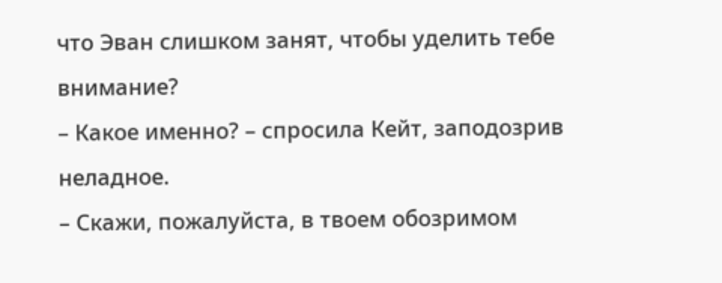что Эван слишком занят, чтобы уделить тебе внимание?
– Какое именно? – спросила Кейт, заподозрив неладное.
– Скажи, пожалуйста, в твоем обозримом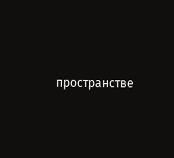пространстве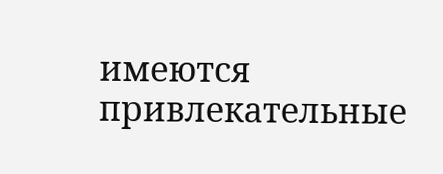имеются привлекательные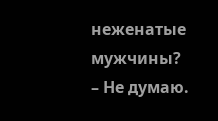неженатые мужчины?
– Не думаю.